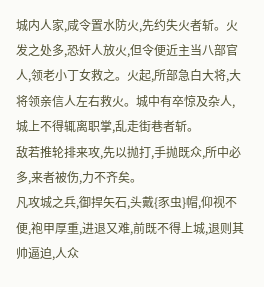城内人家,咸令置水防火,先约失火者斩。火发之处多,恐奸人放火,但令便近主当八部官人,领老小丁女救之。火起,所部急白大将,大将领亲信人左右救火。城中有卒惊及杂人,城上不得辄离职掌,乱走街巷者斩。
敌若推轮排来攻,先以抛打,手抛既众,所中必多,来者被伤,力不齐矣。
凡攻城之兵,御捍矢石,头戴{豕虫}帽,仰视不便,袍甲厚重,进退又难,前既不得上城,退则其帅逼迫,人众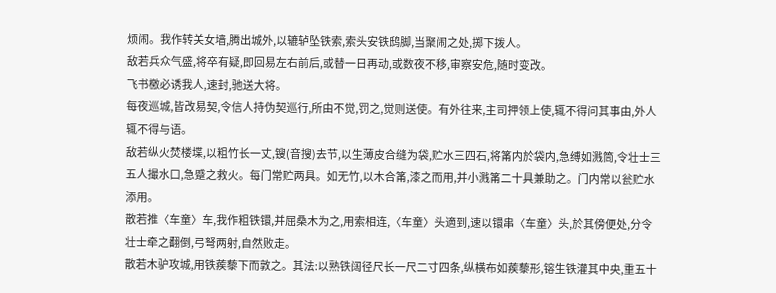烦闹。我作转关女墙,腾出城外,以辘轳坠铁索,索头安铁鸱脚,当聚闹之处,掷下拨人。
敌若兵众气盛,将卒有疑,即回易左右前后,或替一日再动,或数夜不移,审察安危,随时变改。
飞书檄必诱我人,速封,驰送大将。
每夜巡城,皆改易契,令信人持伪契巡行,所由不觉,罚之,觉则送使。有外往来,主司押领上使,辄不得问其事由,外人辄不得与语。
敌若纵火焚楼堞,以粗竹长一丈,锼(音搜)去节,以生薄皮合缝为袋,贮水三四石,将筩内於袋内,急缚如溅筒,令壮士三五人撮水口,急蹙之救火。每门常贮两具。如无竹,以木合筩,漆之而用,并小溅筩二十具兼助之。门内常以瓮贮水添用。
散若推〈车童〉车,我作粗铁镮,并屈桑木为之,用索相连,〈车童〉头適到,速以镮串〈车童〉头,於其傍便处,分令壮士牵之翻倒,弓弩两射,自然败走。
散若木驴攻城,用铁蒺藜下而敦之。其法:以熟铁阔径尺长一尺二寸四条,纵横布如蒺藜形,镕生铁灌其中央,重五十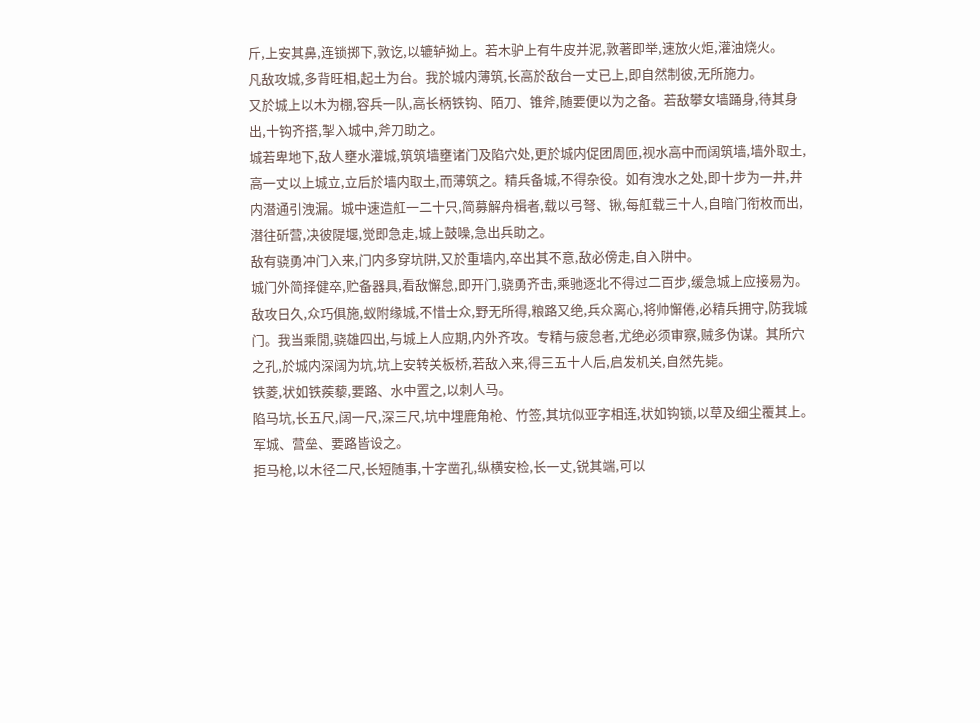斤,上安其鼻,连锁掷下,敦讫,以辘轳拗上。若木驴上有牛皮并泥,敦著即举,速放火炬,灌油烧火。
凡敌攻城,多背旺相,起土为台。我於城内薄筑,长高於敌台一丈已上,即自然制彼,无所施力。
又於城上以木为棚,容兵一队,高长柄铁钩、陌刀、锥斧,随要便以为之备。若敌攀女墙踊身,待其身出,十钩齐搭,掣入城中,斧刀助之。
城若卑地下,敌人壅水灌城,筑筑墙壅诸门及陷穴处,更於城内促团周匝,视水高中而阔筑墙,墙外取土,高一丈以上城立,立后於墙内取土,而薄筑之。精兵备城,不得杂役。如有洩水之处,即十步为一井,井内潜通引洩漏。城中速造舡一二十只,简募解舟楫者,载以弓弩、锹,每舡载三十人,自暗门衔枚而出,潜往斫营,决彼隄堰,觉即急走,城上鼓噪,急出兵助之。
敌有骁勇冲门入来,门内多穿坑阱,又於重墙内,卒出其不意,敌必傍走,自入阱中。
城门外简择健卒,贮备器具,看敌懈怠,即开门,骁勇齐击,乘驰逐北不得过二百步,缓急城上应接易为。
敌攻日久,众巧俱施,蚁附缘城,不惜士众,野无所得,粮路又绝,兵众离心,将帅懈倦,必精兵拥守,防我城门。我当乘閒,骁雄四出,与城上人应期,内外齐攻。专精与疲怠者,尤绝必须审察,贼多伪谋。其所穴之孔,於城内深阔为坑,坑上安转关板桥,若敌入来,得三五十人后,启发机关,自然先毙。
铁菱,状如铁蒺藜,要路、水中置之,以刺人马。
陷马坑,长五尺,阔一尺,深三尺,坑中埋鹿角枪、竹签,其坑似亚字相连,状如钩锁,以草及细尘覆其上。军城、营垒、要路皆设之。
拒马枪,以木径二尺,长短随事,十字凿孔,纵横安检,长一丈,锐其端,可以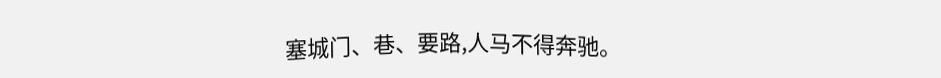塞城门、巷、要路,人马不得奔驰。